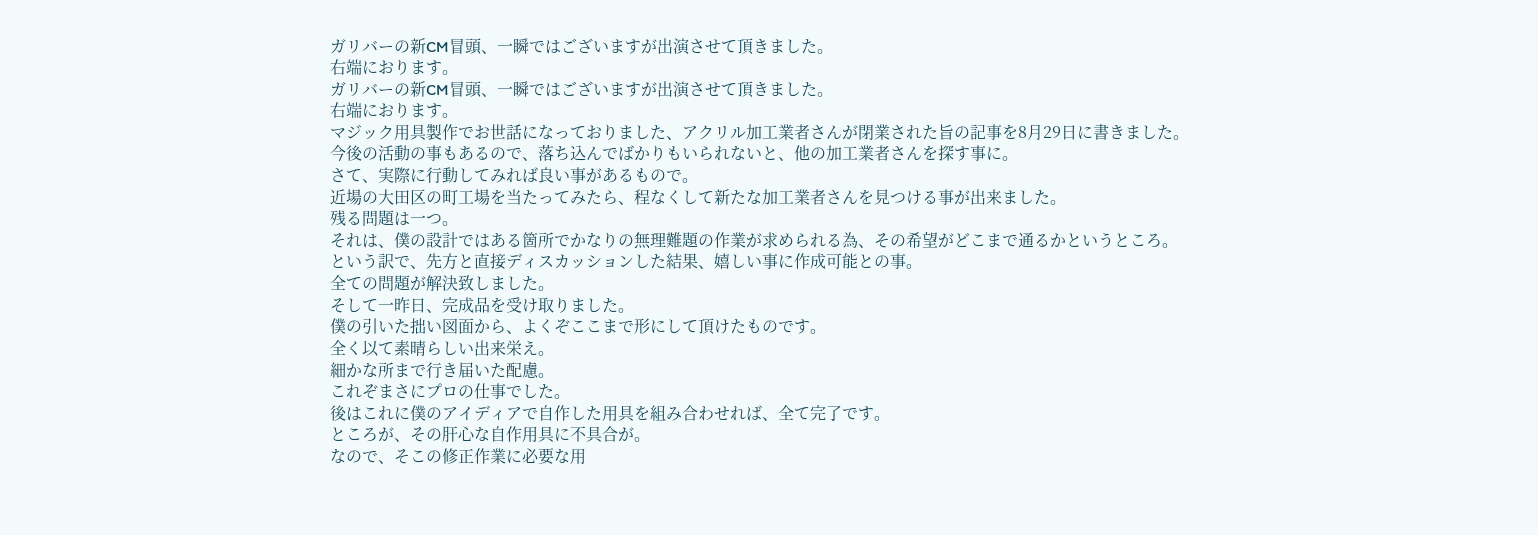ガリバーの新CM冒頭、一瞬ではございますが出演させて頂きました。
右端におります。
ガリバーの新CM冒頭、一瞬ではございますが出演させて頂きました。
右端におります。
マジック用具製作でお世話になっておりました、アクリル加工業者さんが閉業された旨の記事を8月29日に書きました。
今後の活動の事もあるので、落ち込んでばかりもいられないと、他の加工業者さんを探す事に。
さて、実際に行動してみれば良い事があるもので。
近場の大田区の町工場を当たってみたら、程なくして新たな加工業者さんを見つける事が出来ました。
残る問題は一つ。
それは、僕の設計ではある箇所でかなりの無理難題の作業が求められる為、その希望がどこまで通るかというところ。
という訳で、先方と直接ディスカッションした結果、嬉しい事に作成可能との事。
全ての問題が解決致しました。
そして一昨日、完成品を受け取りました。
僕の引いた拙い図面から、よくぞここまで形にして頂けたものです。
全く以て素晴らしい出来栄え。
細かな所まで行き届いた配慮。
これぞまさにプロの仕事でした。
後はこれに僕のアイディアで自作した用具を組み合わせれば、全て完了です。
ところが、その肝心な自作用具に不具合が。
なので、そこの修正作業に必要な用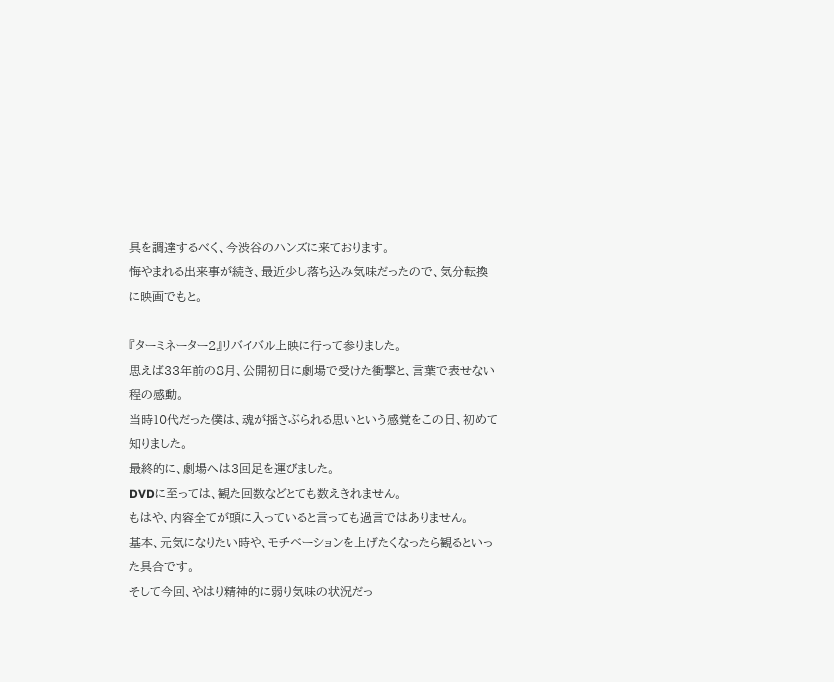具を調達するべく、今渋谷のハンズに来ております。
悔やまれる出来事が続き、最近少し落ち込み気味だったので、気分転換に映画でもと。

『ターミネーター2』リバイバル上映に行って参りました。
思えば33年前の8月、公開初日に劇場で受けた衝撃と、言葉で表せない程の感動。
当時10代だった僕は、魂が揺さぶられる思いという感覚をこの日、初めて知りました。
最終的に、劇場へは3回足を運びました。
DVDに至っては、観た回数などとても数えきれません。
もはや、内容全てが頭に入っていると言っても過言ではありません。
基本、元気になりたい時や、モチベーションを上げたくなったら観るといった具合です。
そして今回、やはり精神的に弱り気味の状況だっ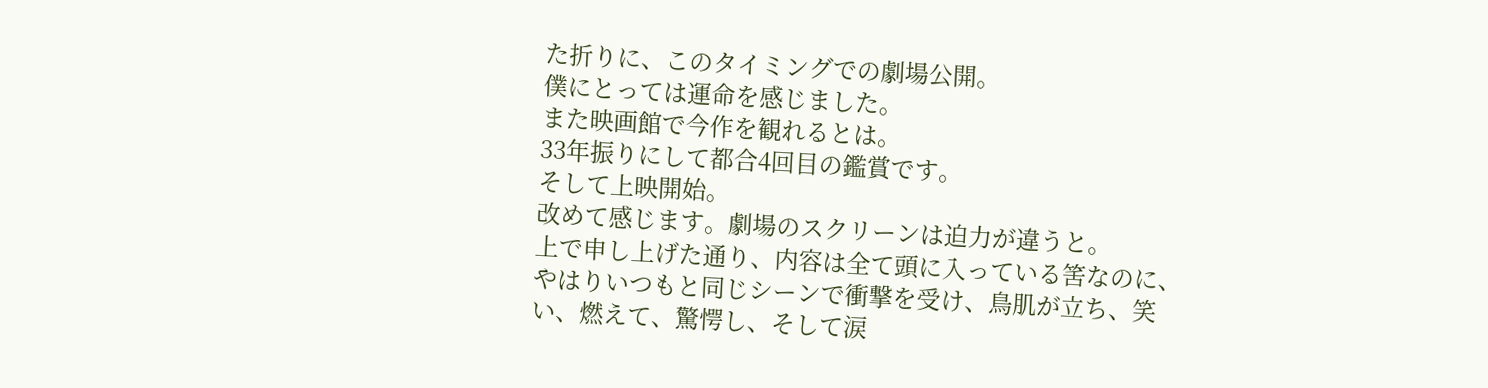た折りに、このタイミングでの劇場公開。
僕にとっては運命を感じました。
また映画館で今作を観れるとは。
33年振りにして都合4回目の鑑賞です。
そして上映開始。
改めて感じます。劇場のスクリーンは迫力が違うと。
上で申し上げた通り、内容は全て頭に入っている筈なのに、やはりいつもと同じシーンで衝撃を受け、鳥肌が立ち、笑い、燃えて、驚愕し、そして涙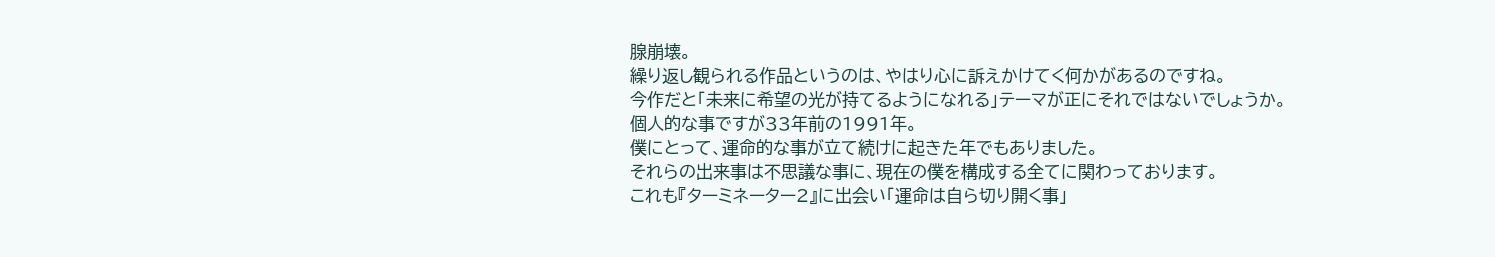腺崩壊。
繰り返し観られる作品というのは、やはり心に訴えかけてく何かがあるのですね。
今作だと「未来に希望の光が持てるようになれる」テーマが正にそれではないでしょうか。
個人的な事ですが33年前の1991年。
僕にとって、運命的な事が立て続けに起きた年でもありました。
それらの出来事は不思議な事に、現在の僕を構成する全てに関わっております。
これも『ターミネーター2』に出会い「運命は自ら切り開く事」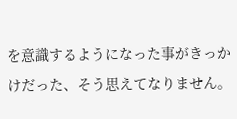を意識するようになった事がきっかけだった、そう思えてなりません。